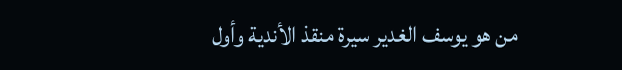من هو يوسف الغدير سيرة منقذ الأندية وأول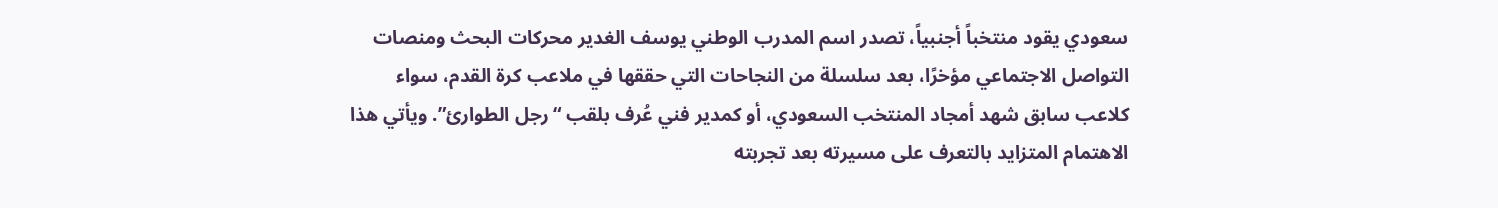سعودي يقود منتخباً أجنبياً، تصدر اسم المدرب الوطني يوسف الغدير محركات البحث ومنصات التواصل الاجتماعي مؤخرًا، بعد سلسلة من النجاحات التي حققها في ملاعب كرة القدم، سواء كلاعب سابق شهد أمجاد المنتخب السعودي، أو كمدير فني عُرف بلقب “رجل الطوارئ”. ويأتي هذا الاهتمام المتزايد بالتعرف على مسيرته بعد تجربته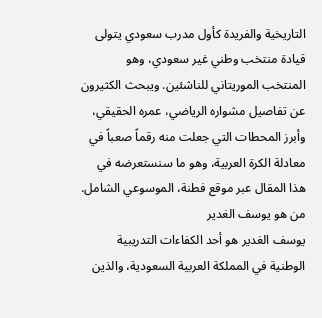التاريخية والفريدة كأول مدرب سعودي يتولى قيادة منتخب وطني غير سعودي، وهو المنتخب الموريتاني للناشئين. ويبحث الكثيرون عن تفاصيل مشواره الرياضي، عمره الحقيقي، وأبرز المحطات التي جعلت منه رقماً صعباً في معادلة الكرة العربية، وهو ما سنستعرضه في هذا المقال عبر موقع فطنة، الموسوعي الشامل.
من هو يوسف الغدير
يوسف الغدير هو أحد الكفاءات التدريبية الوطنية في المملكة العربية السعودية، والذين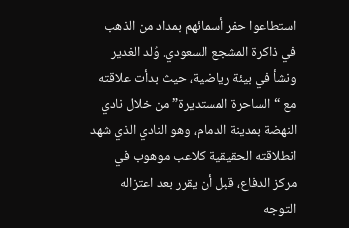استطاعوا حفر أسمائهم بمداد من الذهب في ذاكرة المشجع السعودي. وُلد الغدير ونشأ في بيئة رياضية، حيث بدأت علاقته مع “الساحرة المستديرة” من خلال نادي النهضة بمدينة الدمام، وهو النادي الذي شهد انطلاقته الحقيقية كلاعب موهوب في مركز الدفاع، قبل أن يقرر بعد اعتزاله التوجه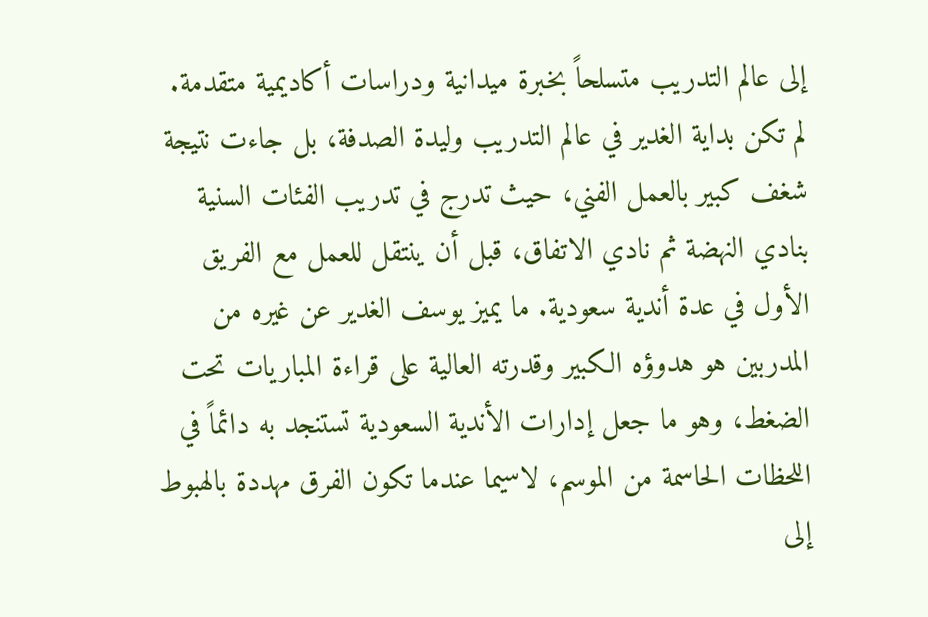إلى عالم التدريب متسلحاً بخبرة ميدانية ودراسات أكاديمية متقدمة.
لم تكن بداية الغدير في عالم التدريب وليدة الصدفة، بل جاءت نتيجة شغف كبير بالعمل الفني، حيث تدرج في تدريب الفئات السنية بنادي النهضة ثم نادي الاتفاق، قبل أن ينتقل للعمل مع الفريق الأول في عدة أندية سعودية. ما يميز يوسف الغدير عن غيره من المدربين هو هدوؤه الكبير وقدرته العالية على قراءة المباريات تحت الضغط، وهو ما جعل إدارات الأندية السعودية تستنجد به دائماً في اللحظات الحاسمة من الموسم، لاسيما عندما تكون الفرق مهددة بالهبوط إلى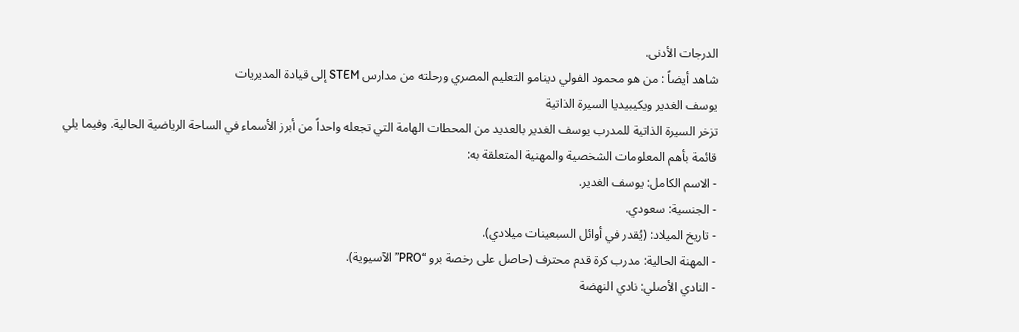الدرجات الأدنى.
شاهد أيضاً : من هو محمود الفولي دينامو التعليم المصري ورحلته من مدارس STEM إلى قيادة المديريات
يوسف الغدير ويكيبيديا السيرة الذاتية
تزخر السيرة الذاتية للمدرب يوسف الغدير بالعديد من المحطات الهامة التي تجعله واحداً من أبرز الأسماء في الساحة الرياضية الحالية. وفيما يلي قائمة بأهم المعلومات الشخصية والمهنية المتعلقة به:
- الاسم الكامل: يوسف الغدير.
- الجنسية: سعودي.
- تاريخ الميلاد: (يُقدر في أوائل السبعينات ميلادي).
- المهنة الحالية: مدرب كرة قدم محترف (حاصل على رخصة برو “PRO” الآسيوية).
- النادي الأصلي: نادي النهضة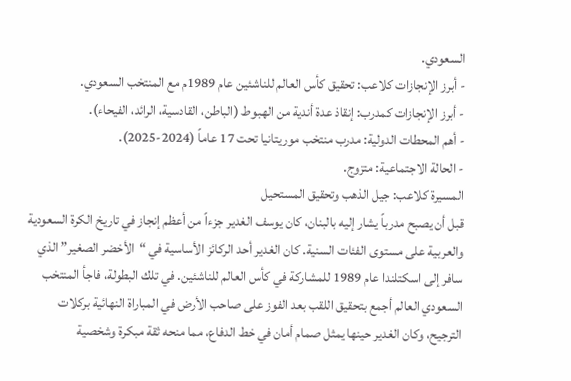السعودي.
- أبرز الإنجازات كلاعب: تحقيق كأس العالم للناشئين عام 1989م مع المنتخب السعودي.
- أبرز الإنجازات كمدرب: إنقاذ عدة أندية من الهبوط (الباطن، القادسية، الرائد، الفيحاء).
- أهم المحطات الدولية: مدرب منتخب موريتانيا تحت 17 عاماً (2024-2025).
- الحالة الاجتماعية: متزوج.
المسيرة كلاعب: جيل الذهب وتحقيق المستحيل
قبل أن يصبح مدرباً يشار إليه بالبنان، كان يوسف الغدير جزءاً من أعظم إنجاز في تاريخ الكرة السعودية والعربية على مستوى الفئات السنية. كان الغدير أحد الركائز الأساسية في “الأخضر الصغير” الذي سافر إلى اسكتلندا عام 1989 للمشاركة في كأس العالم للناشئين. في تلك البطولة، فاجأ المنتخب السعودي العالم أجمع بتحقيق اللقب بعد الفوز على صاحب الأرض في المباراة النهائية بركلات الترجيح، وكان الغدير حينها يمثل صمام أمان في خط الدفاع، مما منحه ثقة مبكرة وشخصية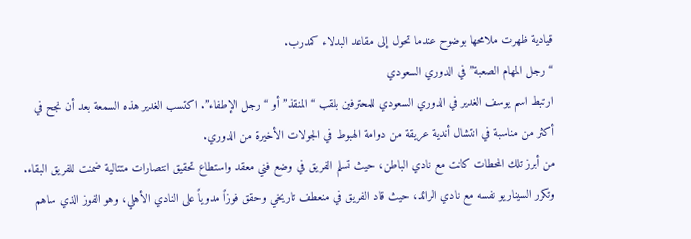قيادية ظهرت ملامحها بوضوح عندما تحول إلى مقاعد البدلاء كمدرب.
“رجل المهام الصعبة” في الدوري السعودي
ارتبط اسم يوسف الغدير في الدوري السعودي للمحترفين بلقب “المنقذ” أو “رجل الإطفاء”. اكتسب الغدير هذه السمعة بعد أن نجح في أكثر من مناسبة في انتشال أندية عريقة من دوامة الهبوط في الجولات الأخيرة من الدوري.
من أبرز تلك المحطات كانت مع نادي الباطن، حيث تسلم الفريق في وضع فني معقد واستطاع تحقيق انتصارات متتالية ضمنت للفريق البقاء. وتكرر السيناريو نفسه مع نادي الرائد، حيث قاد الفريق في منعطف تاريخي وحقق فوزاً مدوياً على النادي الأهلي، وهو الفوز الذي ساهم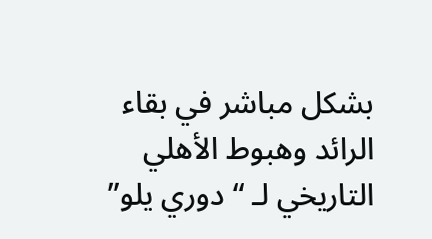بشكل مباشر في بقاء الرائد وهبوط الأهلي التاريخي لـ “دوري يلو”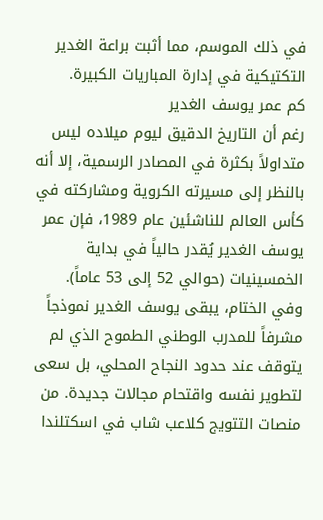في ذلك الموسم، مما أثبت براعة الغدير التكتيكية في إدارة المباريات الكبيرة.
كم عمر يوسف الغدير
رغم أن التاريخ الدقيق ليوم ميلاده ليس متداولاً بكثرة في المصادر الرسمية، إلا أنه بالنظر إلى مسيرته الكروية ومشاركته في كأس العالم للناشئين عام 1989، فإن عمر يوسف الغدير يُقدر حالياً في بداية الخمسينيات (حوالي 52 إلى 53 عاماً).
وفي الختام، يبقى يوسف الغدير نموذجاً مشرفاً للمدرب الوطني الطموح الذي لم يتوقف عند حدود النجاح المحلي، بل سعى لتطوير نفسه واقتحام مجالات جديدة. من منصات التتويج كلاعب شاب في اسكتلندا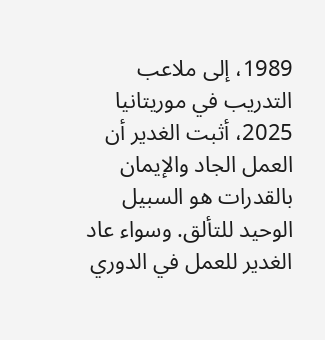1989، إلى ملاعب التدريب في موريتانيا 2025، أثبت الغدير أن العمل الجاد والإيمان بالقدرات هو السبيل الوحيد للتألق. وسواء عاد الغدير للعمل في الدوري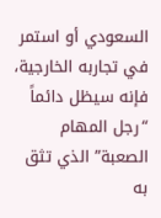السعودي أو استمر في تجاربه الخارجية، فإنه سيظل دائماً “رجل المهام الصعبة” الذي تثق به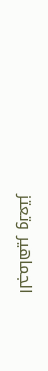الجماهير وتعتز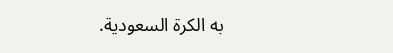به الكرة السعودية.